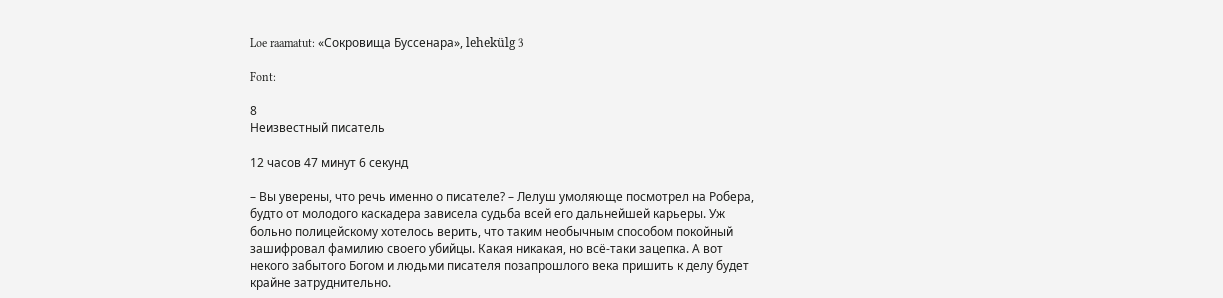Loe raamatut: «Сокровища Буссенара», lehekülg 3

Font:

8
Неизвестный писатель

12 часов 47 минут 6 секунд

– Вы уверены, что речь именно о писателе? – Лелуш умоляюще посмотрел на Робера, будто от молодого каскадера зависела судьба всей его дальнейшей карьеры. Уж больно полицейскому хотелось верить, что таким необычным способом покойный зашифровал фамилию своего убийцы. Какая никакая, но всё-таки зацепка. А вот некого забытого Богом и людьми писателя позапрошлого века пришить к делу будет крайне затруднительно.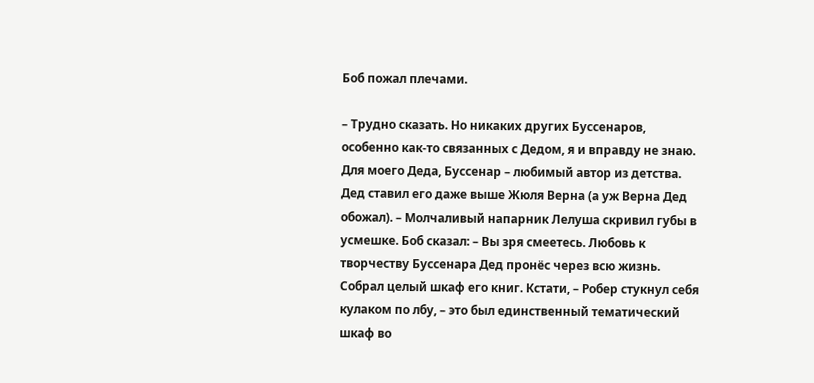Боб пожал плечами.

– Трудно сказать. Но никаких других Буссенаров, особенно как-то связанных с Дедом, я и вправду не знаю. Для моего Деда, Буссенар – любимый автор из детства. Дед ставил его даже выше Жюля Верна (а уж Верна Дед обожал). – Молчаливый напарник Лелуша скривил губы в усмешке. Боб сказал: – Вы зря смеетесь. Любовь к творчеству Буссенара Дед пронёс через всю жизнь. Собрал целый шкаф его книг. Кстати, – Робер стукнул себя кулаком по лбу, – это был единственный тематический шкаф во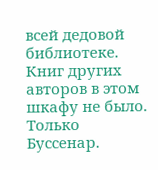всей дедовой библиотеке. Книг других авторов в этом шкафу не было. Только Буссенар.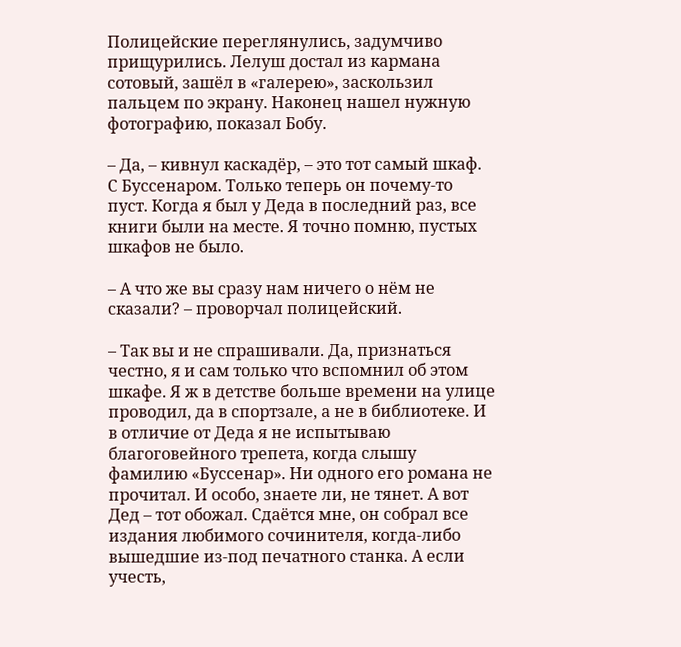Полицейские переглянулись, задумчиво прищурились. Лелуш достал из кармана сотовый, зашёл в «галерею», заскользил пальцем по экрану. Наконец нашел нужную фотографию, показал Бобу.

– Да, – кивнул каскадёр, – это тот самый шкаф. С Буссенаром. Только теперь он почему-то пуст. Когда я был у Деда в последний раз, все книги были на месте. Я точно помню, пустых шкафов не было.

– А что же вы сразу нам ничего о нём не сказали? – проворчал полицейский.

– Так вы и не спрашивали. Да, признаться честно, я и сам только что вспомнил об этом шкафе. Я ж в детстве больше времени на улице проводил, да в спортзале, а не в библиотеке. И в отличие от Деда я не испытываю благоговейного трепета, когда слышу фамилию «Буссенар». Ни одного его романа не прочитал. И особо, знаете ли, не тянет. А вот Дед – тот обожал. Сдаётся мне, он собрал все издания любимого сочинителя, когда-либо вышедшие из-под печатного станка. А если учесть,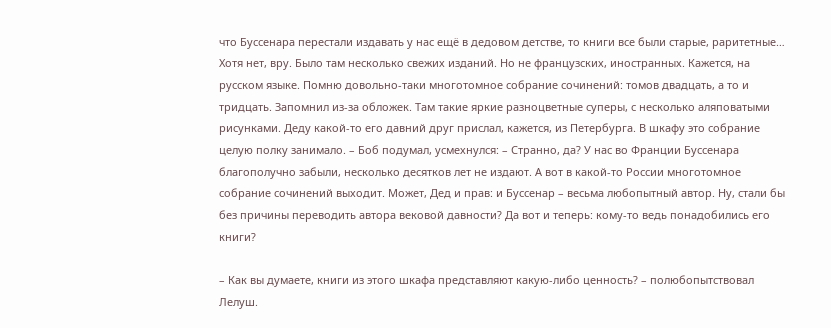что Буссенара перестали издавать у нас ещё в дедовом детстве, то книги все были старые, раритетные… Хотя нет, вру. Было там несколько свежих изданий. Но не французских, иностранных. Кажется, на русском языке. Помню довольно-таки многотомное собрание сочинений: томов двадцать, а то и тридцать. Запомнил из-за обложек. Там такие яркие разноцветные суперы, с несколько аляповатыми рисунками. Деду какой-то его давний друг прислал, кажется, из Петербурга. В шкафу это собрание целую полку занимало. – Боб подумал, усмехнулся: – Странно, да? У нас во Франции Буссенара благополучно забыли, несколько десятков лет не издают. А вот в какой-то России многотомное собрание сочинений выходит. Может, Дед и прав: и Буссенар – весьма любопытный автор. Ну, стали бы без причины переводить автора вековой давности? Да вот и теперь: кому-то ведь понадобились его книги?

– Как вы думаете, книги из этого шкафа представляют какую-либо ценность? – полюбопытствовал Лелуш.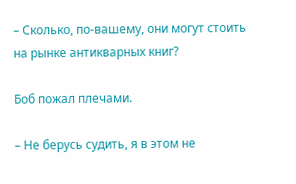– Сколько, по-вашему, они могут стоить на рынке антикварных книг?

Боб пожал плечами.

– Не берусь судить, я в этом не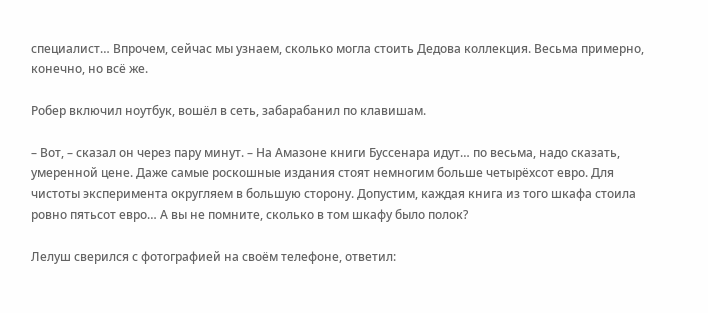специалист… Впрочем, сейчас мы узнаем, сколько могла стоить Дедова коллекция. Весьма примерно, конечно, но всё же.

Робер включил ноутбук, вошёл в сеть, забарабанил по клавишам.

– Вот, – сказал он через пару минут. – На Амазоне книги Буссенара идут… по весьма, надо сказать, умеренной цене. Даже самые роскошные издания стоят немногим больше четырёхсот евро. Для чистоты эксперимента округляем в большую сторону. Допустим, каждая книга из того шкафа стоила ровно пятьсот евро… А вы не помните, сколько в том шкафу было полок?

Лелуш сверился с фотографией на своём телефоне, ответил: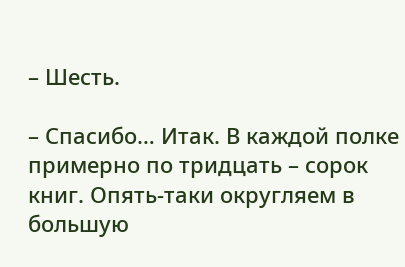– Шесть.

– Спасибо… Итак. В каждой полке примерно по тридцать – сорок книг. Опять-таки округляем в большую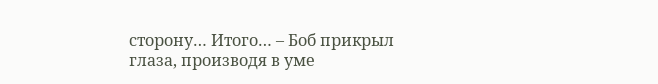сторону… Итого… – Боб прикрыл глаза, производя в уме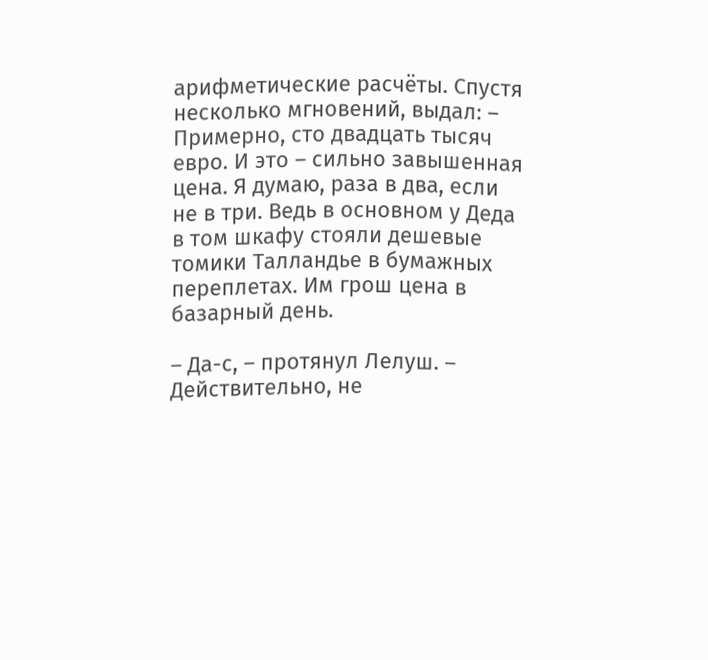арифметические расчёты. Спустя несколько мгновений, выдал: – Примерно, сто двадцать тысяч евро. И это – сильно завышенная цена. Я думаю, раза в два, если не в три. Ведь в основном у Деда в том шкафу стояли дешевые томики Талландье в бумажных переплетах. Им грош цена в базарный день.

– Да-с, – протянул Лелуш. – Действительно, не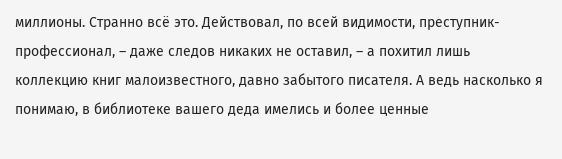миллионы. Странно всё это. Действовал, по всей видимости, преступник-профессионал, – даже следов никаких не оставил, – а похитил лишь коллекцию книг малоизвестного, давно забытого писателя. А ведь насколько я понимаю, в библиотеке вашего деда имелись и более ценные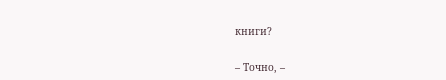книги?

– Точно, –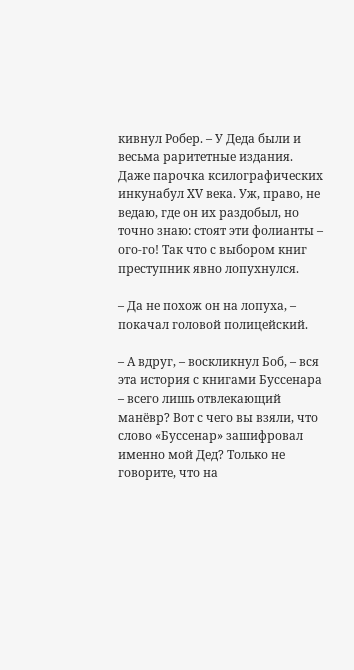кивнул Робер. – У Деда были и весьма раритетные издания. Даже парочка ксилографических инкунабул XV века. Уж, право, не ведаю, где он их раздобыл, но точно знаю: стоят эти фолианты – ого-го! Так что с выбором книг преступник явно лопухнулся.

– Да не похож он на лопуха, – покачал головой полицейский.

– А вдруг, – воскликнул Боб, – вся эта история с книгами Буссенара – всего лишь отвлекающий манёвр? Вот с чего вы взяли, что слово «Буссенар» зашифровал именно мой Дед? Только не говорите, что на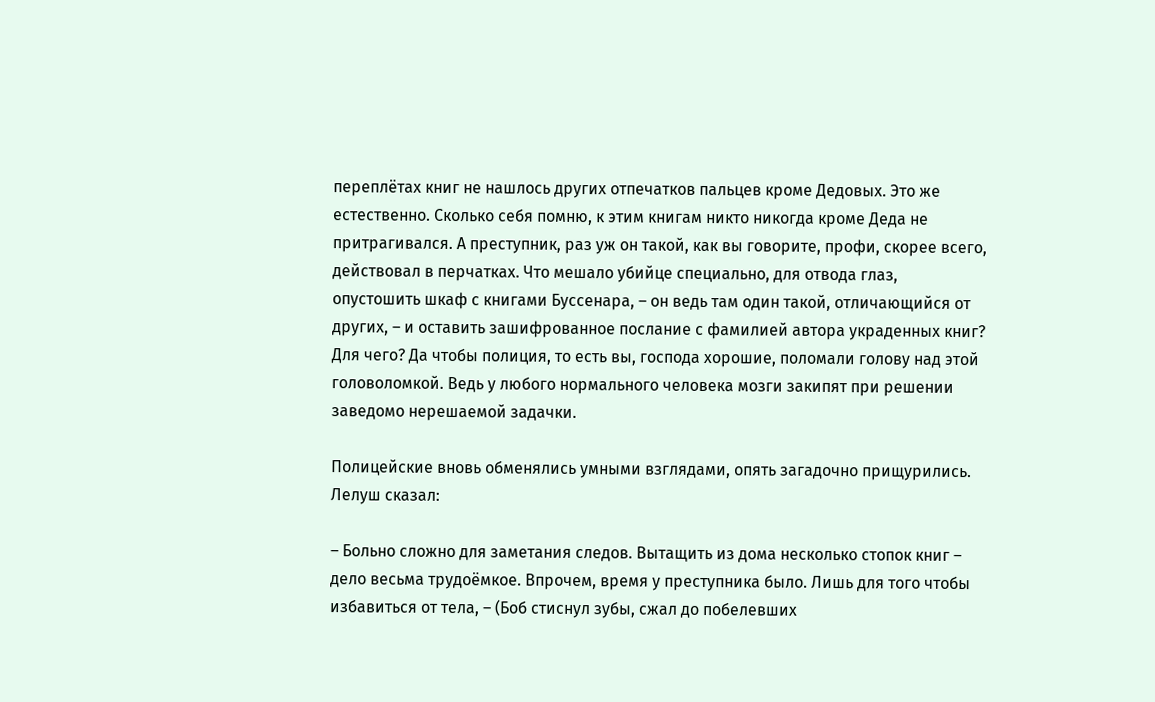переплётах книг не нашлось других отпечатков пальцев кроме Дедовых. Это же естественно. Сколько себя помню, к этим книгам никто никогда кроме Деда не притрагивался. А преступник, раз уж он такой, как вы говорите, профи, скорее всего, действовал в перчатках. Что мешало убийце специально, для отвода глаз, опустошить шкаф с книгами Буссенара, – он ведь там один такой, отличающийся от других, – и оставить зашифрованное послание с фамилией автора украденных книг? Для чего? Да чтобы полиция, то есть вы, господа хорошие, поломали голову над этой головоломкой. Ведь у любого нормального человека мозги закипят при решении заведомо нерешаемой задачки.

Полицейские вновь обменялись умными взглядами, опять загадочно прищурились. Лелуш сказал:

– Больно сложно для заметания следов. Вытащить из дома несколько стопок книг – дело весьма трудоёмкое. Впрочем, время у преступника было. Лишь для того чтобы избавиться от тела, – (Боб стиснул зубы, сжал до побелевших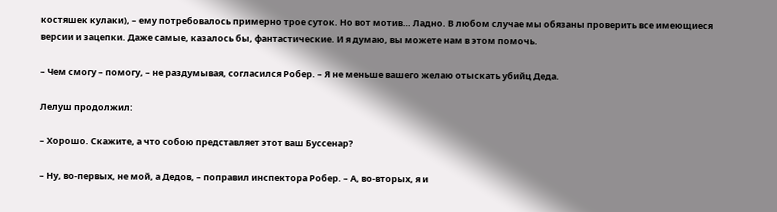костяшек кулаки), – ему потребовалось примерно трое суток. Но вот мотив… Ладно. В любом случае мы обязаны проверить все имеющиеся версии и зацепки. Даже самые, казалось бы, фантастические. И я думаю, вы можете нам в этом помочь.

– Чем смогу – помогу, – не раздумывая, согласился Робер. – Я не меньше вашего желаю отыскать убийц Деда.

Лелуш продолжил:

– Хорошо. Скажите, а что собою представляет этот ваш Буссенар?

– Ну, во-первых, не мой, а Дедов, – поправил инспектора Робер. – А, во-вторых, я и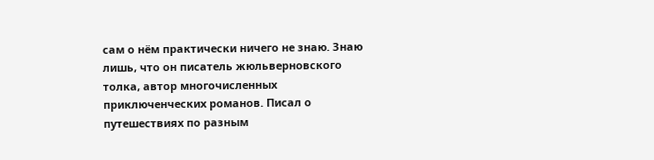сам о нём практически ничего не знаю. Знаю лишь, что он писатель жюльверновского толка, автор многочисленных приключенческих романов. Писал о путешествиях по разным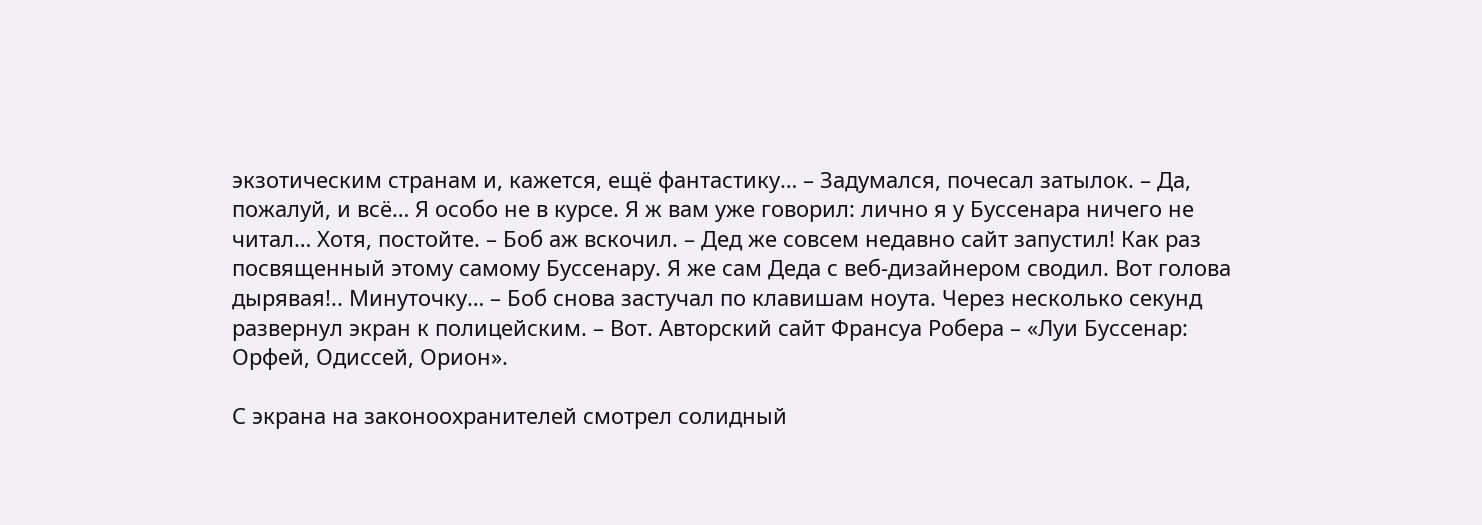экзотическим странам и, кажется, ещё фантастику… – Задумался, почесал затылок. – Да, пожалуй, и всё… Я особо не в курсе. Я ж вам уже говорил: лично я у Буссенара ничего не читал… Хотя, постойте. – Боб аж вскочил. – Дед же совсем недавно сайт запустил! Как раз посвященный этому самому Буссенару. Я же сам Деда с веб-дизайнером сводил. Вот голова дырявая!.. Минуточку… – Боб снова застучал по клавишам ноута. Через несколько секунд развернул экран к полицейским. – Вот. Авторский сайт Франсуа Робера – «Луи Буссенар: Орфей, Одиссей, Орион».

С экрана на законоохранителей смотрел солидный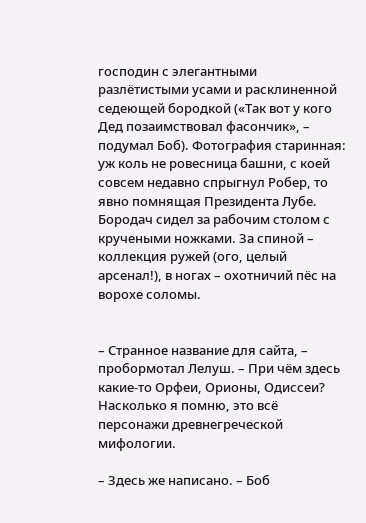господин с элегантными разлётистыми усами и расклиненной седеющей бородкой («Так вот у кого Дед позаимствовал фасончик», – подумал Боб). Фотография старинная: уж коль не ровесница башни, с коей совсем недавно спрыгнул Робер, то явно помнящая Президента Лубе. Бородач сидел за рабочим столом с кручеными ножками. За спиной – коллекция ружей (ого, целый арсенал!), в ногах – охотничий пёс на ворохе соломы.


– Странное название для сайта, – пробормотал Лелуш. – При чём здесь какие-то Орфеи, Орионы, Одиссеи? Насколько я помню, это всё персонажи древнегреческой мифологии.

– Здесь же написано. – Боб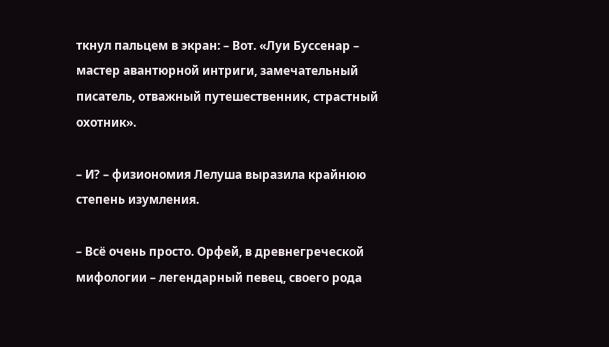ткнул пальцем в экран: – Вот. «Луи Буссенар – мастер авантюрной интриги, замечательный писатель, отважный путешественник, страстный охотник».

– И? – физиономия Лелуша выразила крайнюю степень изумления.

– Всё очень просто. Орфей, в древнегреческой мифологии – легендарный певец, своего рода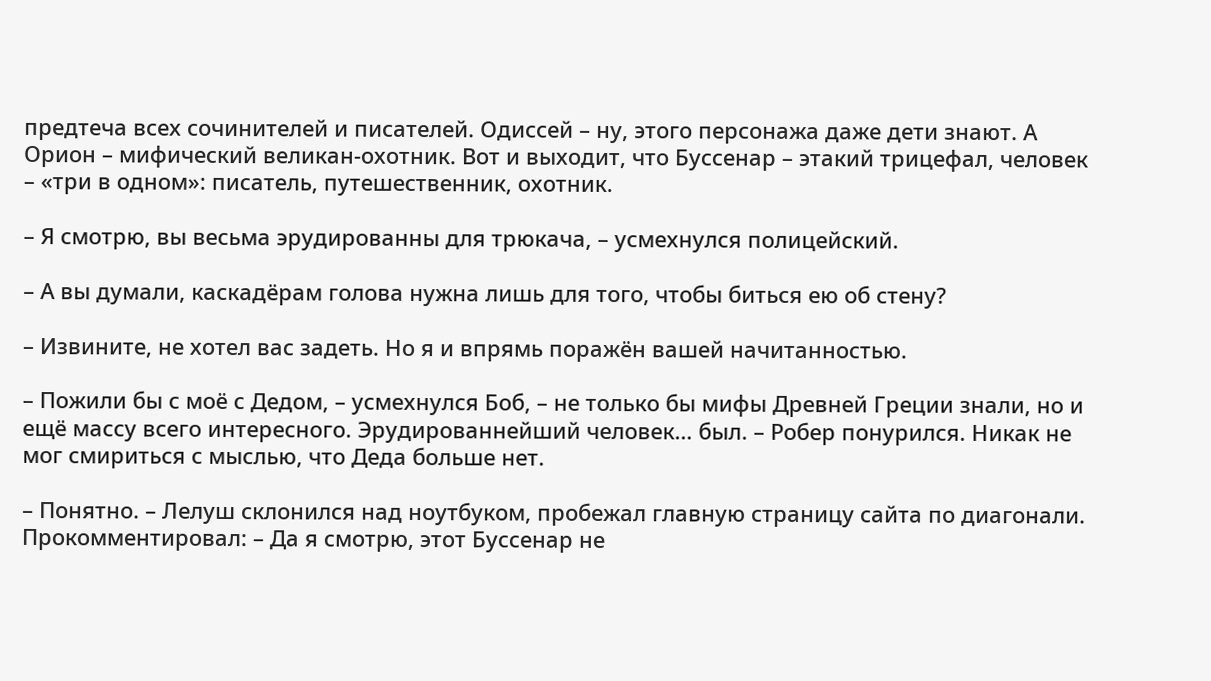предтеча всех сочинителей и писателей. Одиссей – ну, этого персонажа даже дети знают. А Орион – мифический великан-охотник. Вот и выходит, что Буссенар – этакий трицефал, человек – «три в одном»: писатель, путешественник, охотник.

– Я смотрю, вы весьма эрудированны для трюкача, – усмехнулся полицейский.

– А вы думали, каскадёрам голова нужна лишь для того, чтобы биться ею об стену?

– Извините, не хотел вас задеть. Но я и впрямь поражён вашей начитанностью.

– Пожили бы с моё с Дедом, – усмехнулся Боб, – не только бы мифы Древней Греции знали, но и ещё массу всего интересного. Эрудированнейший человек… был. – Робер понурился. Никак не мог смириться с мыслью, что Деда больше нет.

– Понятно. – Лелуш склонился над ноутбуком, пробежал главную страницу сайта по диагонали. Прокомментировал: – Да я смотрю, этот Буссенар не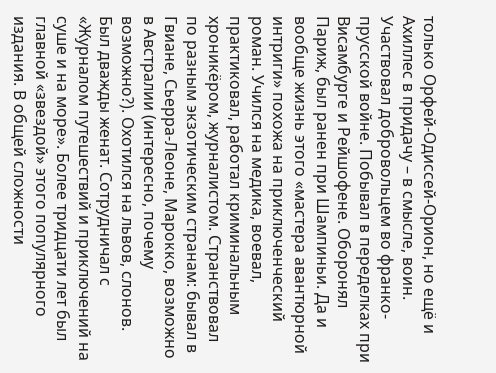только Орфей-Одиссей-Орион, но ещё и Ахиллес в придачу – в смысле, воин. Участвовал добровольцем во франко-прусской войне. Побывал в переделках при Висамбурге и Рейшофене. Оборонял Париж, был ранен при Шампиньи. Да и вообще жизнь этого «мастера авантюрной интриги» похожа на приключенческий роман. Учился на медика, воевал, практиковал, работал криминальным хроникёром, журналистом. Странствовал по разным экзотическим странам: бывал в Гвиане, Сьерра-Леоне, Марокко, возможно в Австралии (интересно, почему возможно?). Охотился на львов, слонов. Был дважды женат. Сотрудничал с «Журналом путешествий и приключений на суше и на море». Более тридцати лет был главной «звездой» этого популярного издания. В общей сложности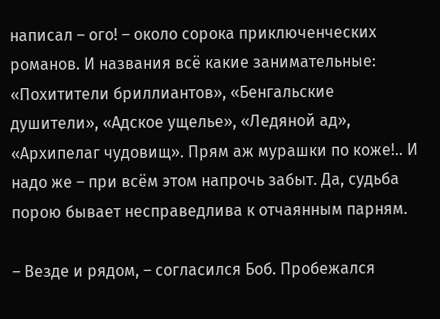написал – ого! – около сорока приключенческих романов. И названия всё какие занимательные: «Похитители бриллиантов», «Бенгальские душители», «Адское ущелье», «Ледяной ад», «Архипелаг чудовищ». Прям аж мурашки по коже!.. И надо же – при всём этом напрочь забыт. Да, судьба порою бывает несправедлива к отчаянным парням.

– Везде и рядом, – согласился Боб. Пробежался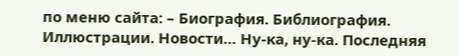по меню сайта: – Биография. Библиография. Иллюстрации. Новости… Ну-ка, ну-ка. Последняя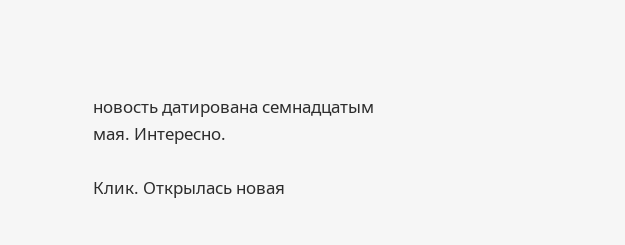новость датирована семнадцатым мая. Интересно.

Клик. Открылась новая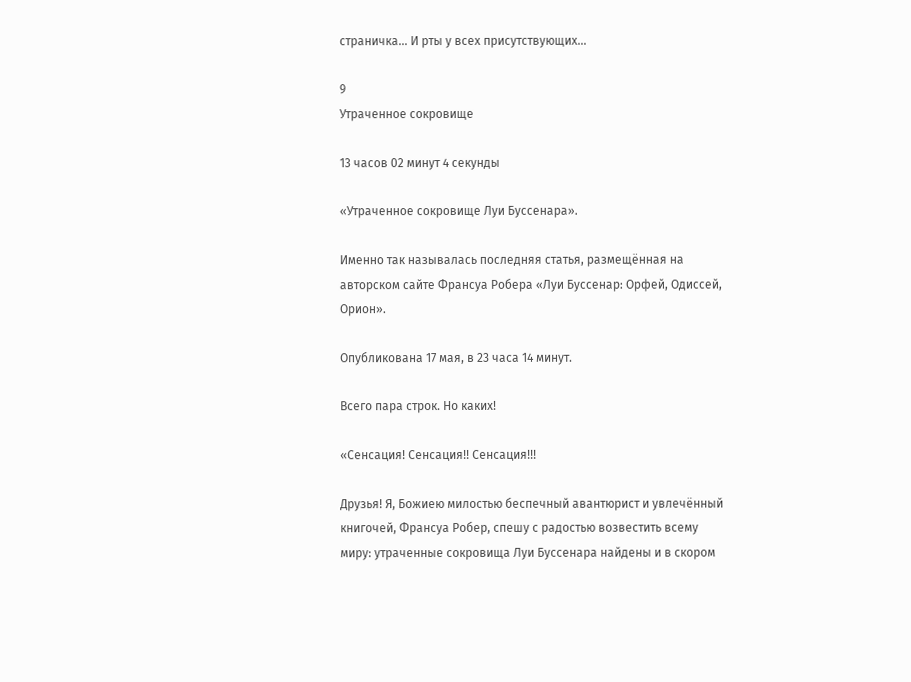страничка… И рты у всех присутствующих…

9
Утраченное сокровище

13 часов 02 минут 4 секунды

«Утраченное сокровище Луи Буссенара».

Именно так называлась последняя статья, размещённая на авторском сайте Франсуа Робера «Луи Буссенар: Орфей, Одиссей, Орион».

Опубликована 17 мая, в 23 часа 14 минут.

Всего пара строк. Но каких!

«Сенсация! Сенсация!! Сенсация!!!

Друзья! Я, Божиею милостью беспечный авантюрист и увлечённый книгочей, Франсуа Робер, спешу с радостью возвестить всему миру: утраченные сокровища Луи Буссенара найдены и в скором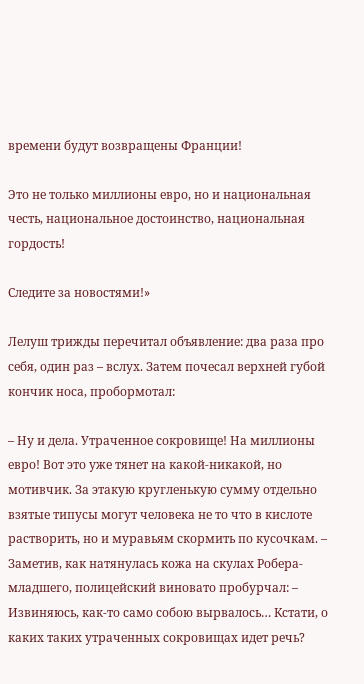времени будут возвращены Франции!

Это не только миллионы евро, но и национальная честь, национальное достоинство, национальная гордость!

Следите за новостями!»

Лелуш трижды перечитал объявление: два раза про себя, один раз – вслух. Затем почесал верхней губой кончик носа, пробормотал:

– Ну и дела. Утраченное сокровище! На миллионы евро! Вот это уже тянет на какой-никакой, но мотивчик. За этакую кругленькую сумму отдельно взятые типусы могут человека не то что в кислоте растворить, но и муравьям скормить по кусочкам. – Заметив, как натянулась кожа на скулах Робера-младшего, полицейский виновато пробурчал: – Извиняюсь, как-то само собою вырвалось… Кстати, о каких таких утраченных сокровищах идет речь?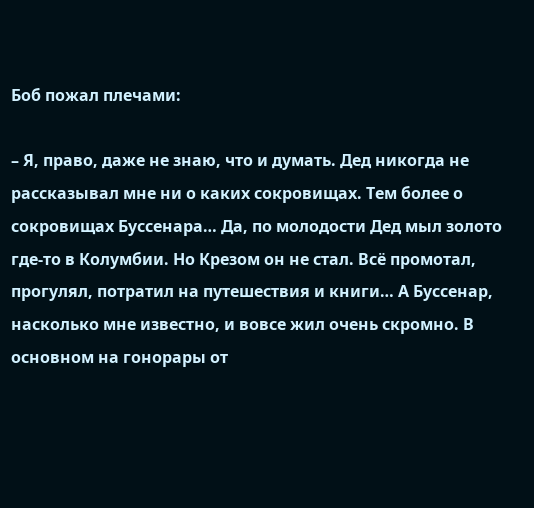Боб пожал плечами:

– Я, право, даже не знаю, что и думать. Дед никогда не рассказывал мне ни о каких сокровищах. Тем более о сокровищах Буссенара… Да, по молодости Дед мыл золото где-то в Колумбии. Но Крезом он не стал. Всё промотал, прогулял, потратил на путешествия и книги… А Буссенар, насколько мне известно, и вовсе жил очень скромно. В основном на гонорары от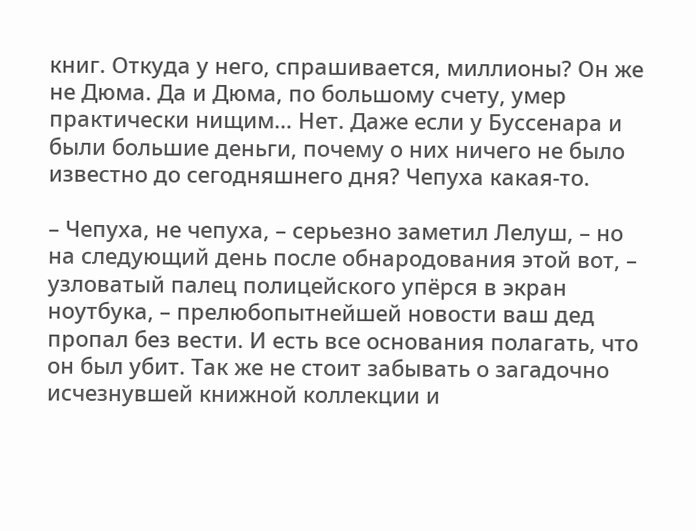книг. Откуда у него, спрашивается, миллионы? Он же не Дюма. Да и Дюма, по большому счету, умер практически нищим… Нет. Даже если у Буссенара и были большие деньги, почему о них ничего не было известно до сегодняшнего дня? Чепуха какая-то.

– Чепуха, не чепуха, – серьезно заметил Лелуш, – но на следующий день после обнародования этой вот, – узловатый палец полицейского упёрся в экран ноутбука, – прелюбопытнейшей новости ваш дед пропал без вести. И есть все основания полагать, что он был убит. Так же не стоит забывать о загадочно исчезнувшей книжной коллекции и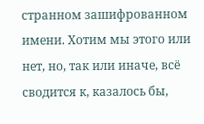странном зашифрованном имени. Хотим мы этого или нет, но, так или иначе, всё сводится к, казалось бы,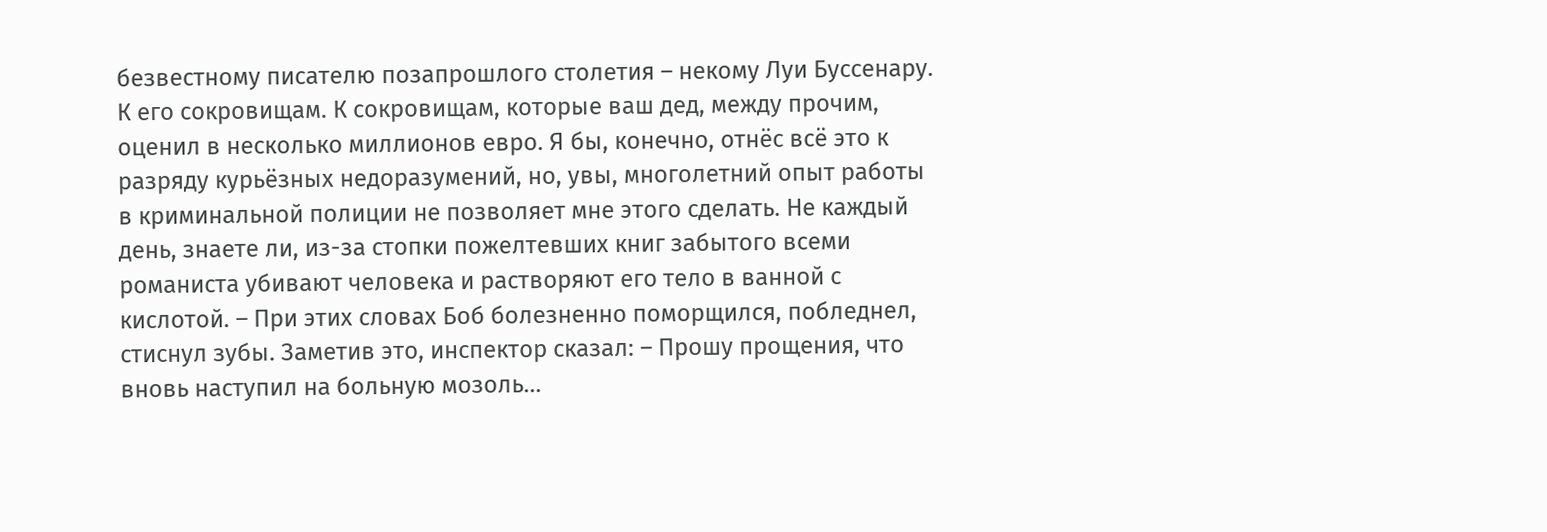безвестному писателю позапрошлого столетия – некому Луи Буссенару. К его сокровищам. К сокровищам, которые ваш дед, между прочим, оценил в несколько миллионов евро. Я бы, конечно, отнёс всё это к разряду курьёзных недоразумений, но, увы, многолетний опыт работы в криминальной полиции не позволяет мне этого сделать. Не каждый день, знаете ли, из-за стопки пожелтевших книг забытого всеми романиста убивают человека и растворяют его тело в ванной с кислотой. – При этих словах Боб болезненно поморщился, побледнел, стиснул зубы. Заметив это, инспектор сказал: – Прошу прощения, что вновь наступил на больную мозоль…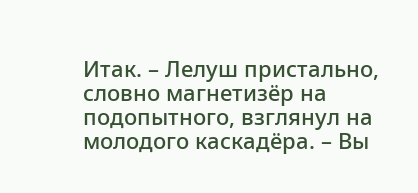Итак. – Лелуш пристально, словно магнетизёр на подопытного, взглянул на молодого каскадёра. – Вы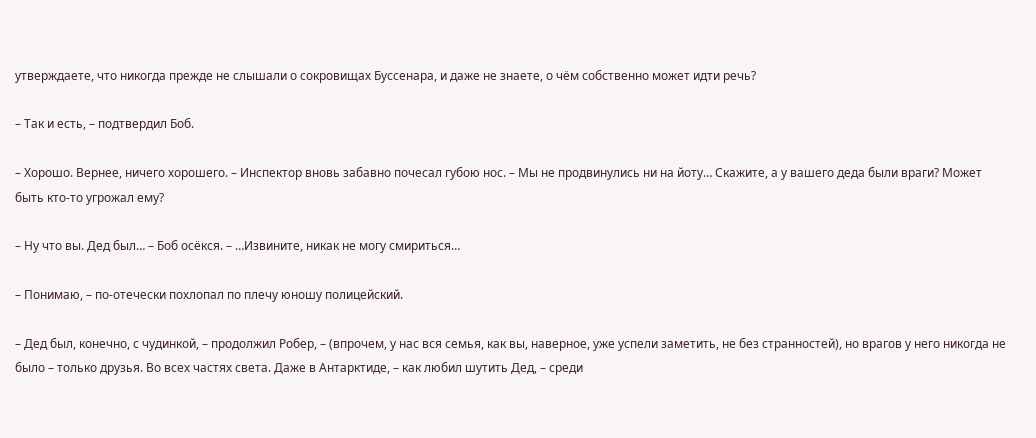утверждаете, что никогда прежде не слышали о сокровищах Буссенара, и даже не знаете, о чём собственно может идти речь?

– Так и есть, – подтвердил Боб.

– Хорошо. Вернее, ничего хорошего. – Инспектор вновь забавно почесал губою нос. – Мы не продвинулись ни на йоту… Скажите, а у вашего деда были враги? Может быть кто-то угрожал ему?

– Ну что вы. Дед был… – Боб осёкся. – …Извините, никак не могу смириться…

– Понимаю, – по-отечески похлопал по плечу юношу полицейский.

– Дед был, конечно, с чудинкой, – продолжил Робер, – (впрочем, у нас вся семья, как вы, наверное, уже успели заметить, не без странностей), но врагов у него никогда не было – только друзья. Во всех частях света. Даже в Антарктиде, – как любил шутить Дед, – среди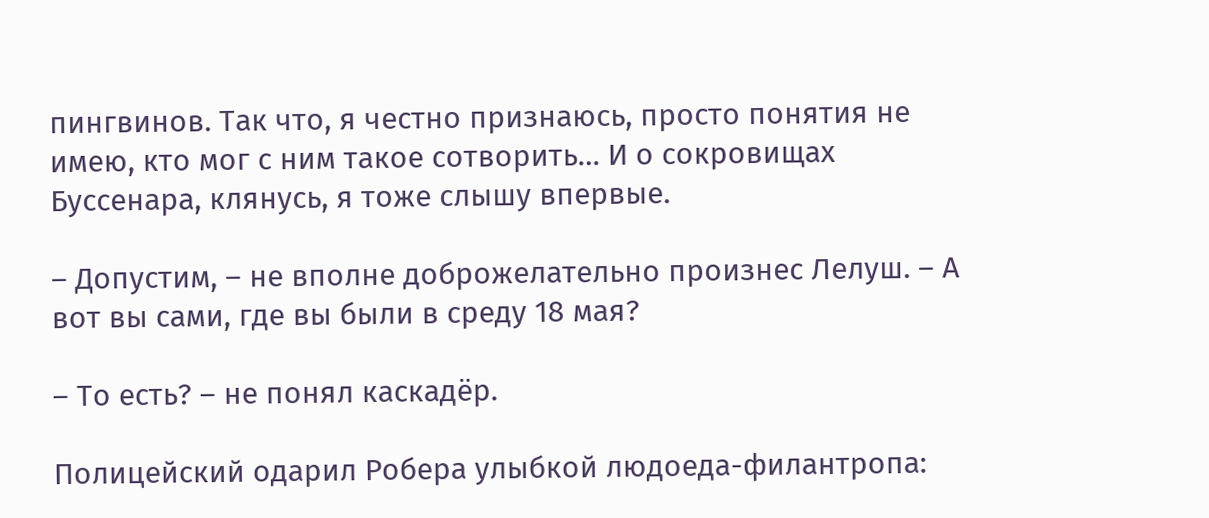пингвинов. Так что, я честно признаюсь, просто понятия не имею, кто мог с ним такое сотворить… И о сокровищах Буссенара, клянусь, я тоже слышу впервые.

– Допустим, – не вполне доброжелательно произнес Лелуш. – А вот вы сами, где вы были в среду 18 мая?

– То есть? – не понял каскадёр.

Полицейский одарил Робера улыбкой людоеда-филантропа: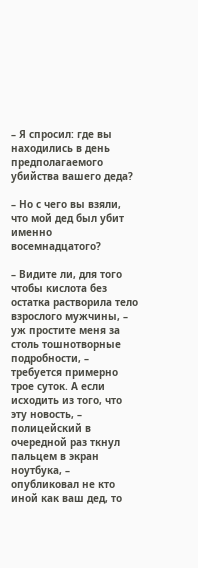– Я спросил: где вы находились в день предполагаемого убийства вашего деда?

– Но с чего вы взяли, что мой дед был убит именно восемнадцатого?

– Видите ли, для того чтобы кислота без остатка растворила тело взрослого мужчины, – уж простите меня за столь тошнотворные подробности, – требуется примерно трое суток. А если исходить из того, что эту новость, – полицейский в очередной раз ткнул пальцем в экран ноутбука, – опубликовал не кто иной как ваш дед, то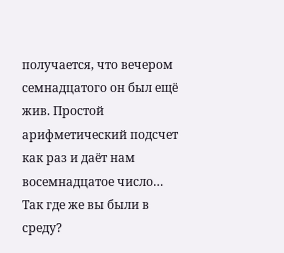получается, что вечером семнадцатого он был ещё жив. Простой арифметический подсчет как раз и даёт нам восемнадцатое число… Так где же вы были в среду?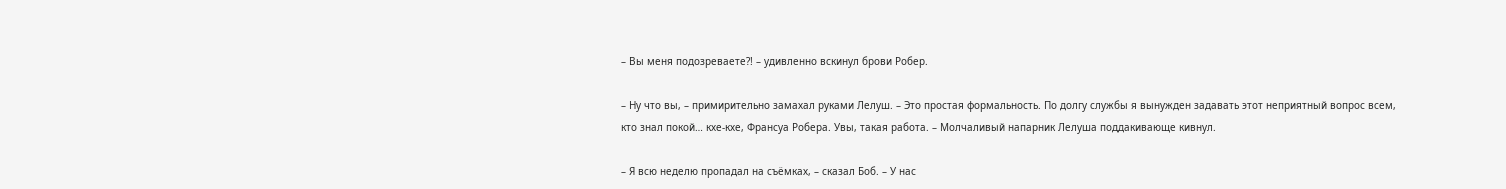– Вы меня подозреваете?! – удивленно вскинул брови Робер.

– Ну что вы, – примирительно замахал руками Лелуш. – Это простая формальность. По долгу службы я вынужден задавать этот неприятный вопрос всем, кто знал покой… кхе-кхе, Франсуа Робера. Увы, такая работа. – Молчаливый напарник Лелуша поддакивающе кивнул.

– Я всю неделю пропадал на съёмках, – сказал Боб. – У нас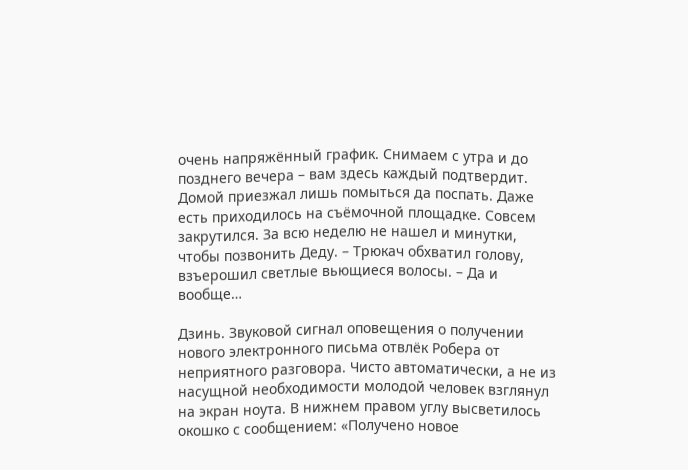очень напряжённый график. Снимаем с утра и до позднего вечера – вам здесь каждый подтвердит. Домой приезжал лишь помыться да поспать. Даже есть приходилось на съёмочной площадке. Совсем закрутился. За всю неделю не нашел и минутки, чтобы позвонить Деду. – Трюкач обхватил голову, взъерошил светлые вьющиеся волосы. – Да и вообще…

Дзинь. Звуковой сигнал оповещения о получении нового электронного письма отвлёк Робера от неприятного разговора. Чисто автоматически, а не из насущной необходимости молодой человек взглянул на экран ноута. В нижнем правом углу высветилось окошко с сообщением: «Получено новое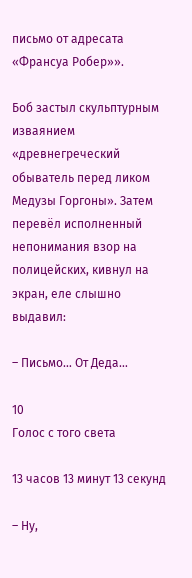письмо от адресата «Франсуа Робер»».

Боб застыл скульптурным изваянием «древнегреческий обыватель перед ликом Медузы Горгоны». Затем перевёл исполненный непонимания взор на полицейских, кивнул на экран, еле слышно выдавил:

– Письмо… От Деда…

10
Голос с того света

13 часов 13 минут 13 секунд

– Ну,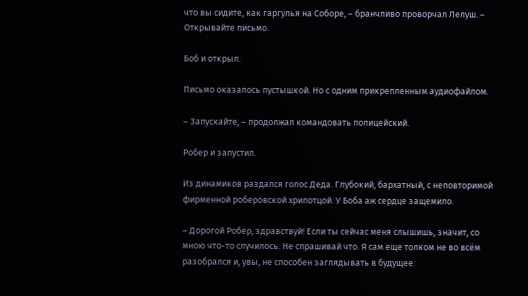что вы сидите, как гаргулья на Соборе, – бранчливо проворчал Лелуш. – Открывайте письмо.

Боб и открыл.

Письмо оказалось пустышкой. Но с одним прикрепленным аудиофайлом.

– Запускайте, – продолжал командовать полицейский.

Робер и запустил.

Из динамиков раздался голос Деда. Глубокий, бархатный, с неповторимой фирменной роберовской хрипотцой. У Боба аж сердце защемило.

– Дорогой Робер, здравствуй! Если ты сейчас меня слышишь, значит, со мною что-то случилось. Не спрашивай что. Я сам еще толком не во всём разобрался и, увы, не способен заглядывать в будущее.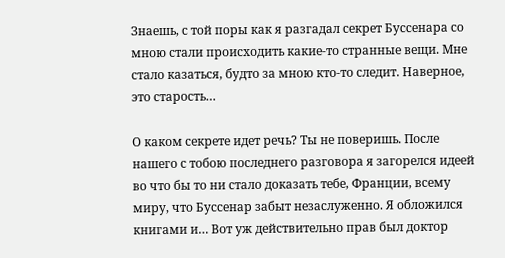Знаешь, с той поры как я разгадал секрет Буссенара со мною стали происходить какие-то странные вещи. Мне стало казаться, будто за мною кто-то следит. Наверное, это старость…

О каком секрете идет речь? Ты не поверишь. После нашего с тобою последнего разговора я загорелся идеей во что бы то ни стало доказать тебе, Франции, всему миру, что Буссенар забыт незаслуженно. Я обложился книгами и… Вот уж действительно прав был доктор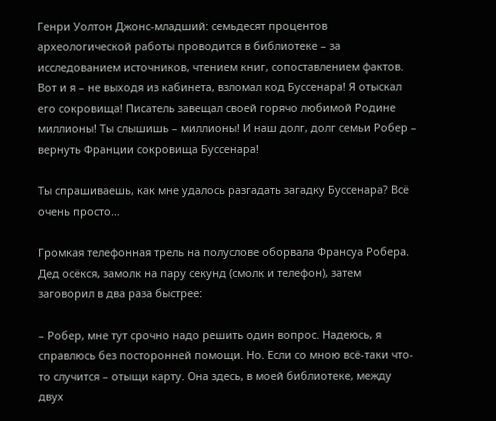Генри Уолтон Джонс-младший: семьдесят процентов археологической работы проводится в библиотеке – за исследованием источников, чтением книг, сопоставлением фактов. Вот и я – не выходя из кабинета, взломал код Буссенара! Я отыскал его сокровища! Писатель завещал своей горячо любимой Родине миллионы! Ты слышишь – миллионы! И наш долг, долг семьи Робер – вернуть Франции сокровища Буссенара!

Ты спрашиваешь, как мне удалось разгадать загадку Буссенара? Всё очень просто…

Громкая телефонная трель на полуслове оборвала Франсуа Робера. Дед осёкся, замолк на пару секунд (смолк и телефон), затем заговорил в два раза быстрее:

– Робер, мне тут срочно надо решить один вопрос. Надеюсь, я справлюсь без посторонней помощи. Но. Если со мною всё-таки что-то случится – отыщи карту. Она здесь, в моей библиотеке, между двух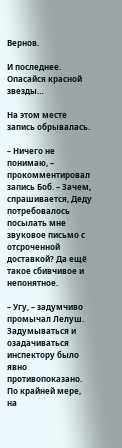Вернов.

И последнее. Опасайся красной звезды…

На этом месте запись обрывалась.

– Ничего не понимаю, – прокомментировал запись Боб. – Зачем, спрашивается, Деду потребовалось посылать мне звуковое письмо с отсроченной доставкой? Да ещё такое сбивчивое и непонятное.

– Угу, – задумчиво промычал Лелуш. Задумываться и озадачиваться инспектору было явно противопоказано. По крайней мере, на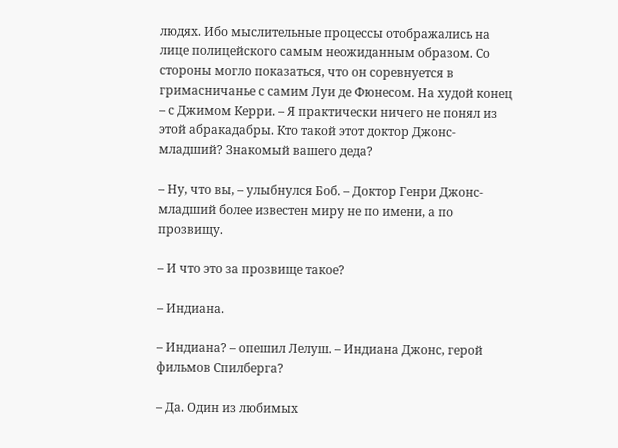людях. Ибо мыслительные процессы отображались на лице полицейского самым неожиданным образом. Со стороны могло показаться, что он соревнуется в гримасничанье с самим Луи де Фюнесом. На худой конец – с Джимом Керри. – Я практически ничего не понял из этой абракадабры. Кто такой этот доктор Джонс-младший? Знакомый вашего деда?

– Ну, что вы, – улыбнулся Боб. – Доктор Генри Джонс-младший более известен миру не по имени, а по прозвищу.

– И что это за прозвище такое?

– Индиана.

– Индиана? – опешил Лелуш. – Индиана Джонс, герой фильмов Спилберга?

– Да. Один из любимых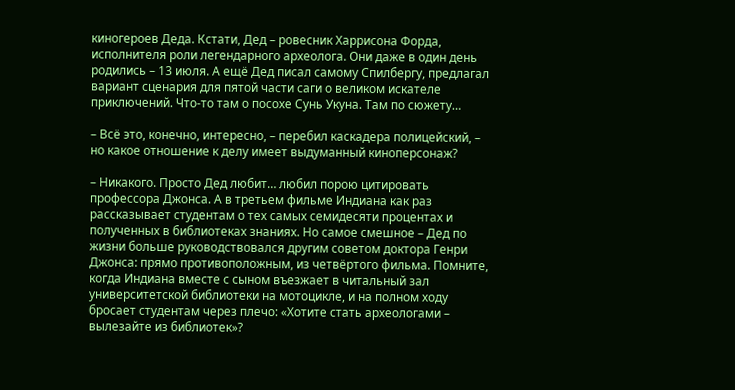киногероев Деда. Кстати, Дед – ровесник Харрисона Форда, исполнителя роли легендарного археолога. Они даже в один день родились – 13 июля. А ещё Дед писал самому Спилбергу, предлагал вариант сценария для пятой части саги о великом искателе приключений. Что-то там о посохе Сунь Укуна. Там по сюжету…

– Всё это, конечно, интересно, – перебил каскадера полицейский, – но какое отношение к делу имеет выдуманный киноперсонаж?

– Никакого. Просто Дед любит… любил порою цитировать профессора Джонса. А в третьем фильме Индиана как раз рассказывает студентам о тех самых семидесяти процентах и полученных в библиотеках знаниях. Но самое смешное – Дед по жизни больше руководствовался другим советом доктора Генри Джонса: прямо противоположным, из четвёртого фильма. Помните, когда Индиана вместе с сыном въезжает в читальный зал университетской библиотеки на мотоцикле, и на полном ходу бросает студентам через плечо: «Хотите стать археологами – вылезайте из библиотек»?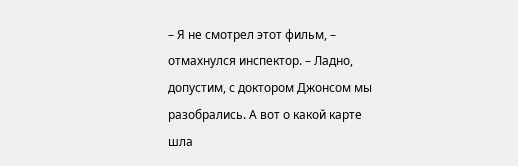– Я не смотрел этот фильм, – отмахнулся инспектор. – Ладно, допустим, с доктором Джонсом мы разобрались. А вот о какой карте шла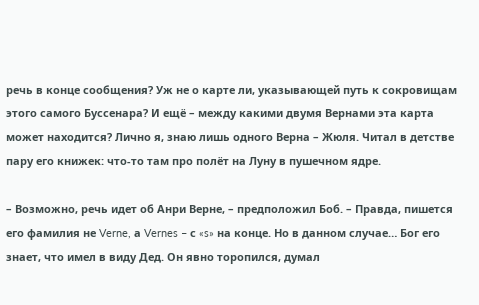речь в конце сообщения? Уж не о карте ли, указывающей путь к сокровищам этого самого Буссенара? И ещё – между какими двумя Вернами эта карта может находится? Лично я, знаю лишь одного Верна – Жюля. Читал в детстве пару его книжек: что-то там про полёт на Луну в пушечном ядре.

– Возможно, речь идет об Анри Верне, – предположил Боб. – Правда, пишется его фамилия не Verne, а Vernes – с «s» на конце. Но в данном случае… Бог его знает, что имел в виду Дед. Он явно торопился, думал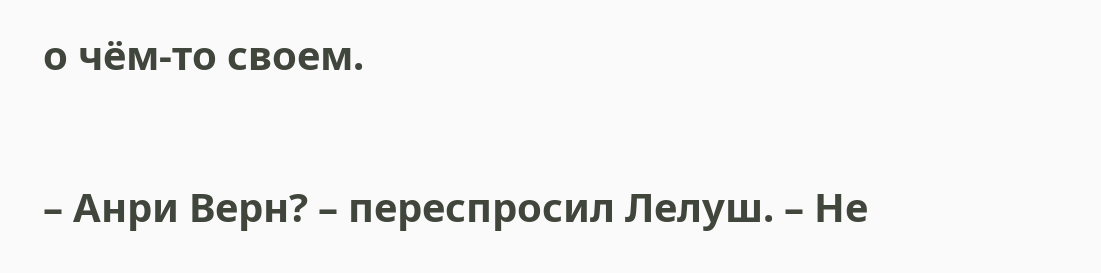о чём-то своем.

– Анри Верн? – переспросил Лелуш. – Не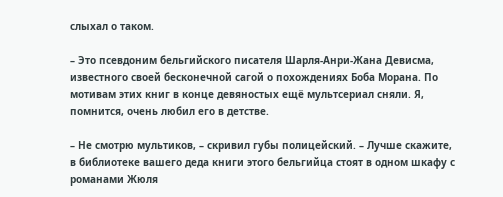слыхал о таком.

– Это псевдоним бельгийского писателя Шарля-Анри-Жана Девисма, известного своей бесконечной сагой о похождениях Боба Морана. По мотивам этих книг в конце девяностых ещё мультсериал сняли. Я, помнится, очень любил его в детстве.

– Не смотрю мультиков, – скривил губы полицейский. – Лучше скажите, в библиотеке вашего деда книги этого бельгийца стоят в одном шкафу с романами Жюля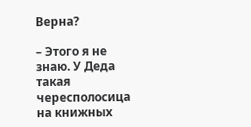Верна?

– Этого я не знаю. У Деда такая чересполосица на книжных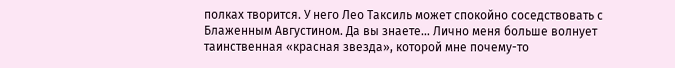полках творится. У него Лео Таксиль может спокойно соседствовать с Блаженным Августином. Да вы знаете… Лично меня больше волнует таинственная «красная звезда», которой мне почему-то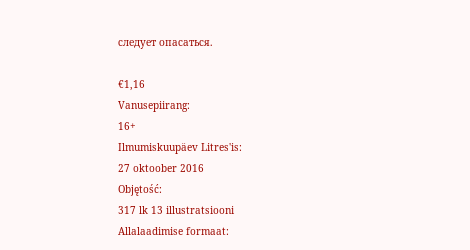следует опасаться.

€1,16
Vanusepiirang:
16+
Ilmumiskuupäev Litres'is:
27 oktoober 2016
Objętość:
317 lk 13 illustratsiooni
Allalaadimise formaat: